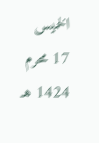الخميس 17 محرم 1424 هـ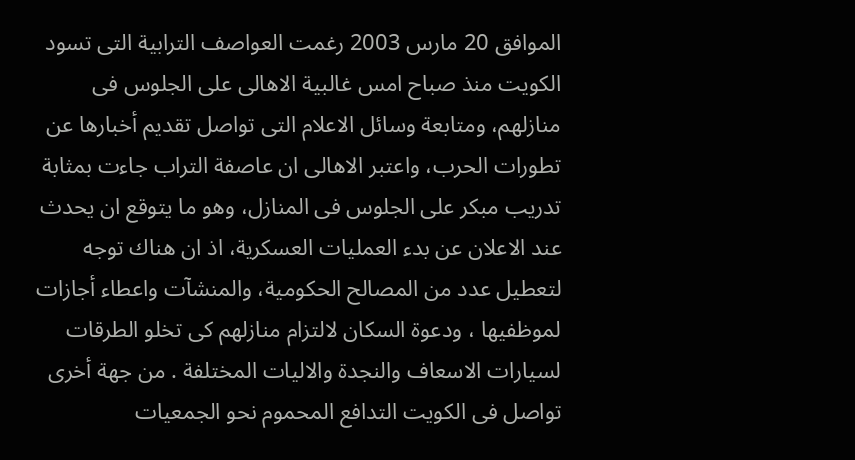الموافق 20 مارس 2003 رغمت العواصف الترابية التى تسود الكويت منذ صباح امس غالبية الاهالى على الجلوس فى منازلهم، ومتابعة وسائل الاعلام التى تواصل تقديم أخبارها عن تطورات الحرب، واعتبر الاهالى ان عاصفة التراب جاءت بمثابة تدريب مبكر على الجلوس فى المنازل، وهو ما يتوقع ان يحدث عند الاعلان عن بدء العمليات العسكرية، اذ ان هناك توجه لتعطيل عدد من المصالح الحكومية، والمنشآت واعطاء أجازات لموظفيها ، ودعوة السكان لالتزام منازلهم كى تخلو الطرقات لسيارات الاسعاف والنجدة والاليات المختلفة . من جهة أخرى تواصل فى الكويت التدافع المحموم نحو الجمعيات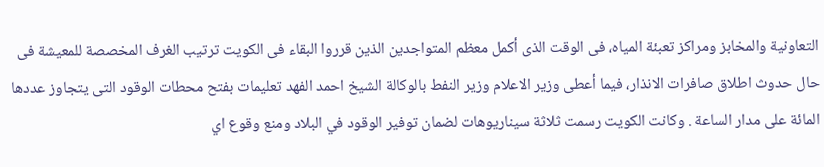التعاونية والمخابز ومراكز تعبئة المياه، فى الوقت الذى أكمل معظم المتواجدين الذين قرروا البقاء فى الكويت ترتيب الغرف المخصصة للمعيشة فى حال حدوث اطلاق صافرات الانذار، فيما أعطى وزير الاعلام وزير النفط بالوكالة الشيخ احمد الفهد تعليمات بفتح محطات الوقود التى يتجاوز عددها المائة على مدار الساعة . وكانت الكويت رسمت ثلاثة سيناريوهات لضمان توفير الوقود في البلاد ومنع وقوع اي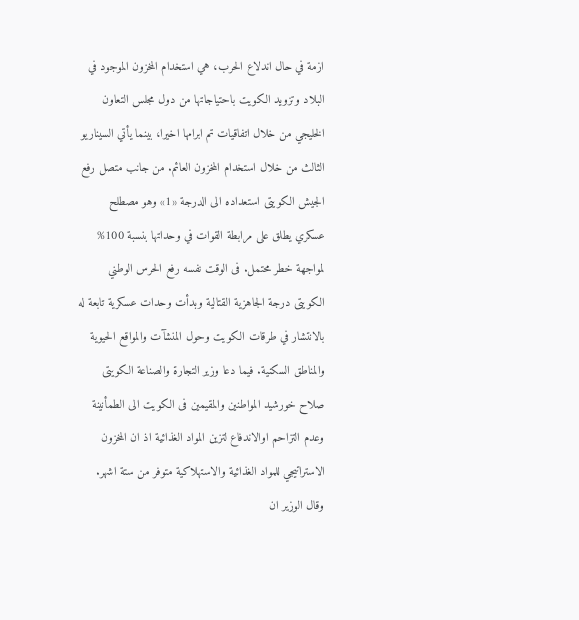ازمة في حال اندلاع الحرب، هي استخدام المخزون الموجود في البلاد وتزويد الكويت باحتياجاتها من دول مجلس التعاون الخليجي من خلال اتفاقيات تم ابرامها اخيرا، بينما يأتي السيناريو الثالث من خلال استخدام المخزون العائم. من جانب متصل رفع الجيش الكويتى استعداده الى الدرجة «1» وهو مصطلح عسكري يطلق على مرابطة القوات في وحداتها بنسبة 100% لمواجهة خطر محتمل. فى الوقت نفسه رفع الحرس الوطني الكويتى درجة الجاهزية القتالية وبدأت وحدات عسكرية تابعة له بالانتشار في طرقات الكويت وحول المنشآت والمواقع الحيوية والمناطق السكنية. فيما دعا وزير التجارة والصناعة الكويتى صلاح خورشيد المواطنين والمقيمين فى الكويت الى الطمأنينة وعدم التزاحم اوالاندفاع لتزين المواد الغذائية اذ ان المخزون الاستراتيجي للمواد الغذائية والاستهلاكية متوفر من ستة اشهر. وقال الوزير ان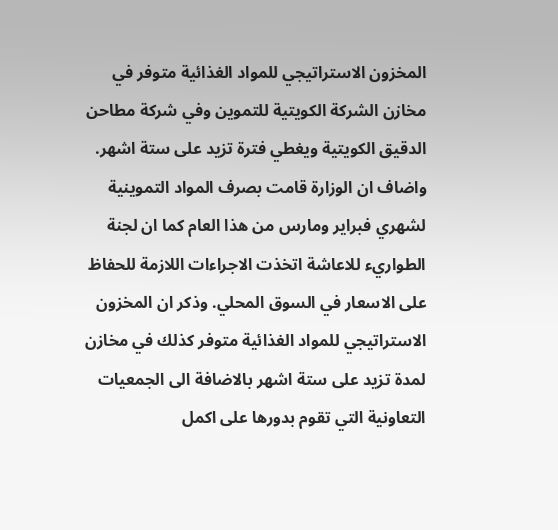المخزون الاستراتيجي للمواد الغذائية متوفر في مخازن الشركة الكويتية للتموين وفي شركة مطاحن الدقيق الكويتية ويغطي فترة تزيد على ستة اشهر. واضاف ان الوزارة قامت بصرف المواد التموينية لشهري فبراير ومارس من هذا العام كما ان لجنة الطواريء للاعاشة اتخذت الاجراءات اللازمة للحفاظ على الاسعار في السوق المحلي. وذكر ان المخزون الاستراتيجي للمواد الغذائية متوفر كذلك في مخازن لمدة تزيد على ستة اشهر بالاضافة الى الجمعيات التعاونية التي تقوم بدورها على اكمل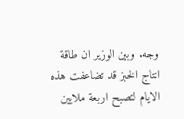وجه. وبين الوزير ان طاقة انتاج الخبز قد تضاعفت هذه الايام لتصبح اربعة ملايين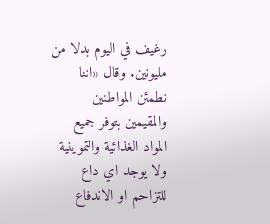رغيف في اليوم بدلا من مليونين. وقال «اننا نطمئن المواطنين والمقيمين بتوفر جميع المواد الغذائية والتموينية ولا يوجد اي داع للتزاحم او الاندفاع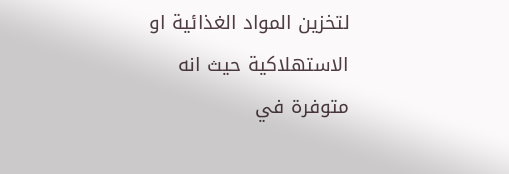لتخزين المواد الغذائية او الاستهلاكية حيث انه متوفرة في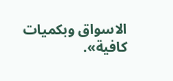الاسواق وبكميات كافية».